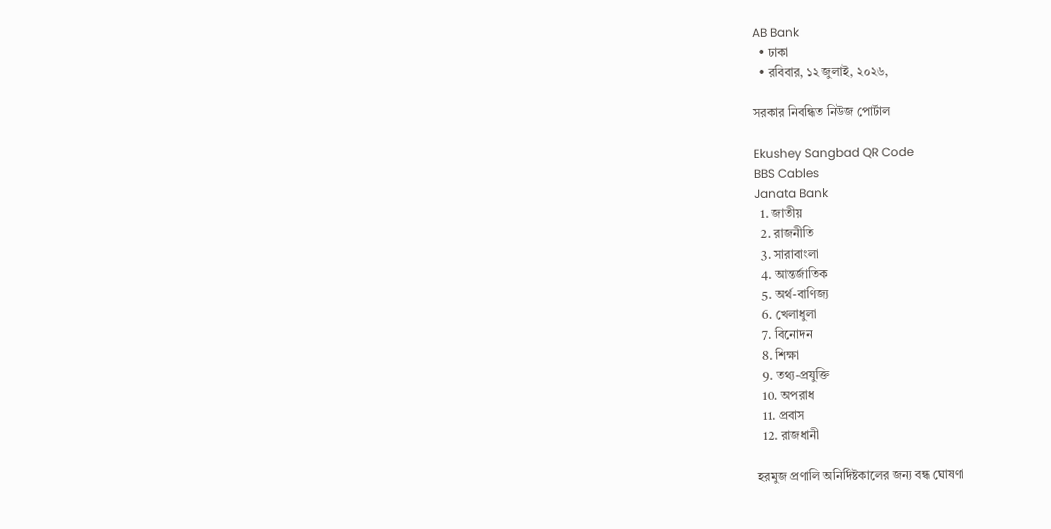AB Bank
  • ঢাকা
  • রবিবার, ১২ জুলাই, ২০২৬,

সরকার নিবন্ধিত নিউজ পোর্টাল

Ekushey Sangbad QR Code
BBS Cables
Janata Bank
  1. জাতীয়
  2. রাজনীতি
  3. সারাবাংলা
  4. আন্তর্জাতিক
  5. অর্থ-বাণিজ্য
  6. খেলাধুলা
  7. বিনোদন
  8. শিক্ষা
  9. তথ্য-প্রযুক্তি
  10. অপরাধ
  11. প্রবাস
  12. রাজধানী

হরমুজ প্রণালি অনির্দিষ্টকালের জন্য বন্ধ ঘোষণা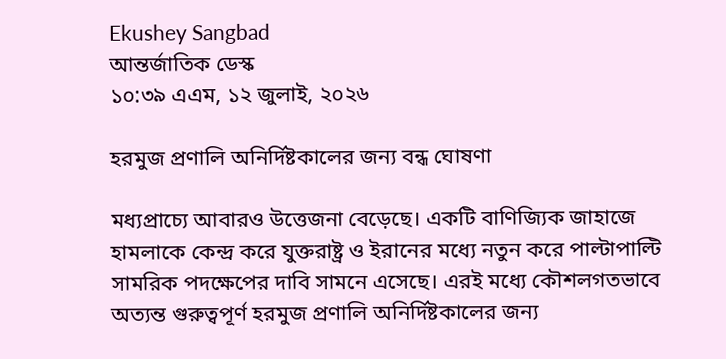Ekushey Sangbad
আন্তর্জাতিক ডেস্ক
১০:৩৯ এএম, ১২ জুলাই, ২০২৬

হরমুজ প্রণালি অনির্দিষ্টকালের জন্য বন্ধ ঘোষণা

মধ্যপ্রাচ্যে আবারও উত্তেজনা বেড়েছে। একটি বাণিজ্যিক জাহাজে হামলাকে কেন্দ্র করে যুক্তরাষ্ট্র ও ইরানের মধ্যে নতুন করে পাল্টাপাল্টি সামরিক পদক্ষেপের দাবি সামনে এসেছে। এরই মধ্যে কৌশলগতভাবে অত্যন্ত গুরুত্বপূর্ণ হরমুজ প্রণালি অনির্দিষ্টকালের জন্য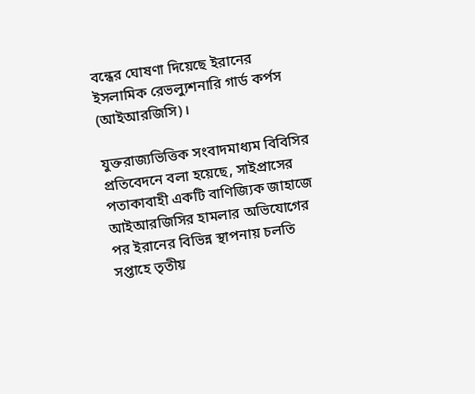বন্ধের ঘোষণা দিয়েছে ইরানের ইসলামিক রেভল্যুশনারি গার্ড কর্পস (আইআরজিসি)।

যুক্তরাজ্যভিত্তিক সংবাদমাধ্যম বিবিসির প্রতিবেদনে বলা হয়েছে, সাইপ্রাসের পতাকাবাহী একটি বাণিজ্যিক জাহাজে আইআরজিসির হামলার অভিযোগের পর ইরানের বিভিন্ন স্থাপনায় চলতি সপ্তাহে তৃতীয়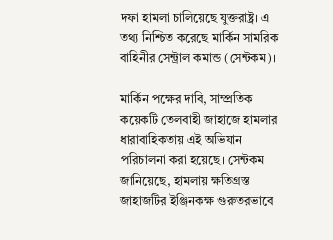দফা হামলা চালিয়েছে যুক্তরাষ্ট্র। এ তথ্য নিশ্চিত করেছে মার্কিন সামরিক বাহিনীর সেন্ট্রাল কমান্ড (সেন্টকম)।

মার্কিন পক্ষের দাবি, সাম্প্রতিক কয়েকটি তেলবাহী জাহাজে হামলার ধারাবাহিকতায় এই অভিযান পরিচালনা করা হয়েছে। সেন্টকম জানিয়েছে, হামলায় ক্ষতিগ্রস্ত জাহাজটির ইঞ্জিনকক্ষ গুরুতরভাবে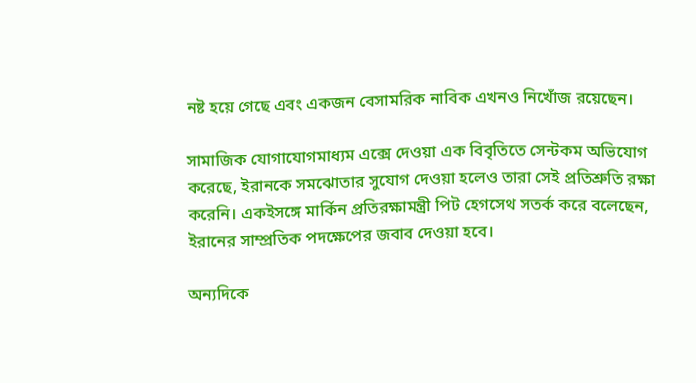নষ্ট হয়ে গেছে এবং একজন বেসামরিক নাবিক এখনও নিখোঁজ রয়েছেন।

সামাজিক যোগাযোগমাধ্যম এক্সে দেওয়া এক বিবৃতিতে সেন্টকম অভিযোগ করেছে, ইরানকে সমঝোতার সুযোগ দেওয়া হলেও তারা সেই প্রতিশ্রুতি রক্ষা করেনি। একইসঙ্গে মার্কিন প্রতিরক্ষামন্ত্রী পিট হেগসেথ সতর্ক করে বলেছেন, ইরানের সাম্প্রতিক পদক্ষেপের জবাব দেওয়া হবে।

অন্যদিকে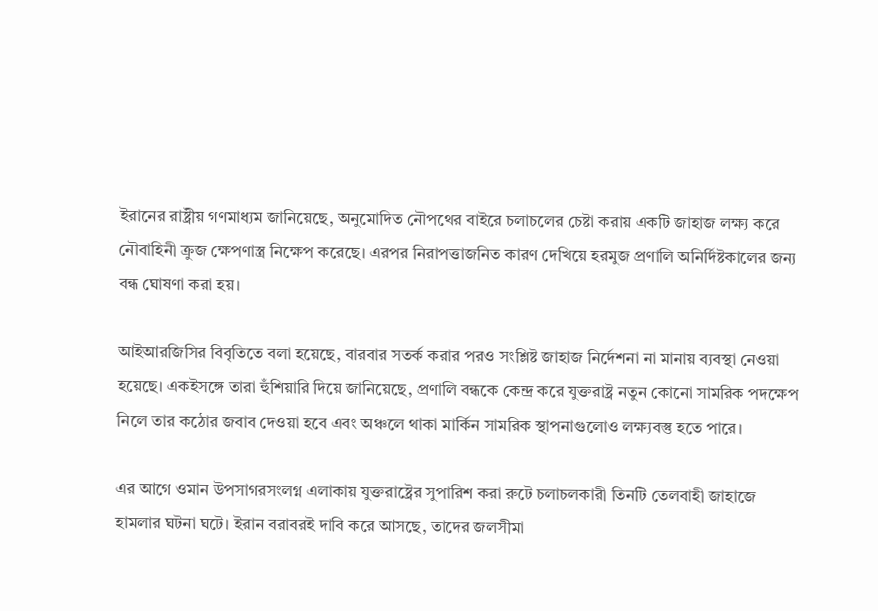ইরানের রাষ্ট্রীয় গণমাধ্যম জানিয়েছে, অনুমোদিত নৌপথের বাইরে চলাচলের চেষ্টা করায় একটি জাহাজ লক্ষ্য করে নৌবাহিনী ক্রুজ ক্ষেপণাস্ত্র নিক্ষেপ করেছে। এরপর নিরাপত্তাজনিত কারণ দেখিয়ে হরমুজ প্রণালি অনির্দিষ্টকালের জন্য বন্ধ ঘোষণা করা হয়।

আইআরজিসির বিবৃতিতে বলা হয়েছে, বারবার সতর্ক করার পরও সংশ্লিষ্ট জাহাজ নির্দেশনা না মানায় ব্যবস্থা নেওয়া হয়েছে। একইসঙ্গে তারা হুঁশিয়ারি দিয়ে জানিয়েছে, প্রণালি বন্ধকে কেন্দ্র করে যুক্তরাষ্ট্র নতুন কোনো সামরিক পদক্ষেপ নিলে তার কঠোর জবাব দেওয়া হবে এবং অঞ্চলে থাকা মার্কিন সামরিক স্থাপনাগুলোও লক্ষ্যবস্তু হতে পারে।

এর আগে ওমান উপসাগরসংলগ্ন এলাকায় যুক্তরাষ্ট্রের সুপারিশ করা রুটে চলাচলকারী তিনটি তেলবাহী জাহাজে হামলার ঘটনা ঘটে। ইরান বরাবরই দাবি করে আসছে, তাদের জলসীমা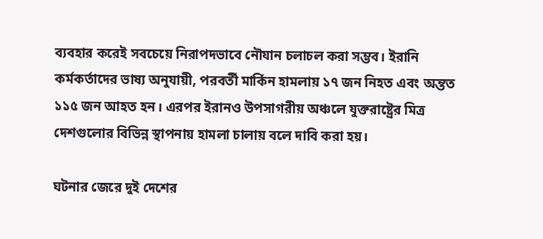ব্যবহার করেই সবচেয়ে নিরাপদভাবে নৌযান চলাচল করা সম্ভব। ইরানি কর্মকর্তাদের ভাষ্য অনুযায়ী, পরবর্তী মার্কিন হামলায় ১৭ জন নিহত এবং অন্তত ১১৫ জন আহত হন। এরপর ইরানও উপসাগরীয় অঞ্চলে যুক্তরাষ্ট্রের মিত্র দেশগুলোর বিভিন্ন স্থাপনায় হামলা চালায় বলে দাবি করা হয়।

ঘটনার জেরে দুই দেশের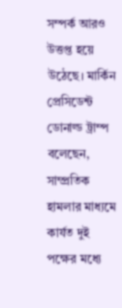সম্পর্ক আরও উত্তপ্ত হয়ে উঠেছে। মার্কিন প্রেসিডেন্ট ডোনাল্ড ট্রাম্প বলেছেন, সাম্প্রতিক হামলার মাধ্যমে কার্যত দুই পক্ষের মধ্যে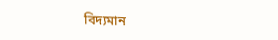বিদ্যমান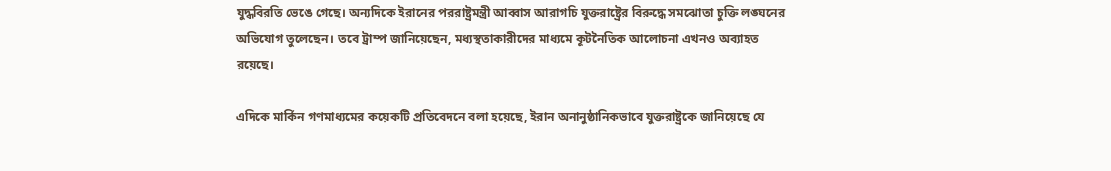যুদ্ধবিরতি ভেঙে গেছে। অন্যদিকে ইরানের পররাষ্ট্রমন্ত্রী আব্বাস আরাগচি যুক্তরাষ্ট্রের বিরুদ্ধে সমঝোতা চুক্তি লঙ্ঘনের অভিযোগ তুলেছেন। তবে ট্রাম্প জানিয়েছেন, মধ্যস্থতাকারীদের মাধ্যমে কূটনৈতিক আলোচনা এখনও অব্যাহত রয়েছে।

এদিকে মার্কিন গণমাধ্যমের কয়েকটি প্রতিবেদনে বলা হয়েছে, ইরান অনানুষ্ঠানিকভাবে যুক্তরাষ্ট্রকে জানিয়েছে যে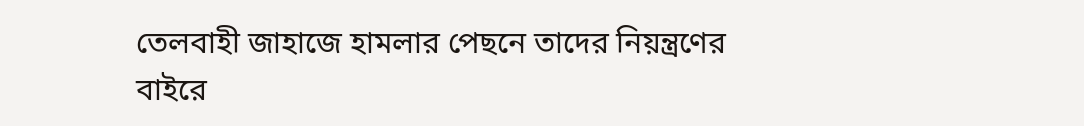তেলবাহী জাহাজে হামলার পেছনে তাদের নিয়ন্ত্রণের বাইরে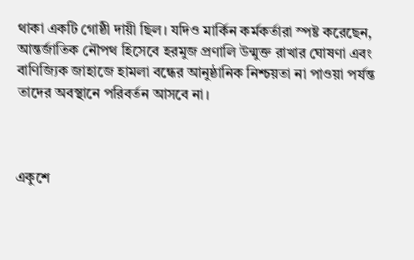থাকা একটি গোষ্ঠী দায়ী ছিল। যদিও মার্কিন কর্মকর্তারা স্পষ্ট করেছেন, আন্তর্জাতিক নৌপথ হিসেবে হরমুজ প্রণালি উন্মুক্ত রাখার ঘোষণা এবং বাণিজ্যিক জাহাজে হামলা বন্ধের আনুষ্ঠানিক নিশ্চয়তা না পাওয়া পর্যন্ত তাদের অবস্থানে পরিবর্তন আসবে না।



একুশে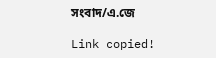সংবাদ/এ.জে

Link copied!